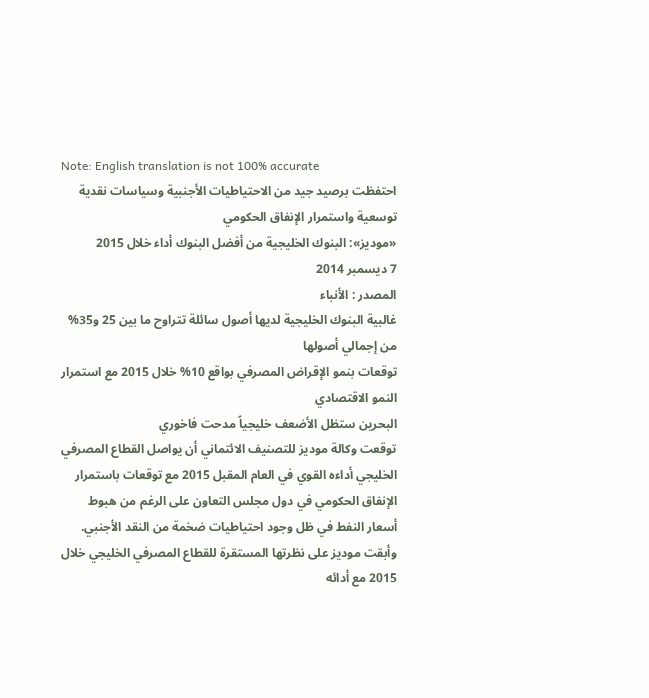Note: English translation is not 100% accurate
احتفظت برصيد جيد من الاحتياطيات الأجنبية وسياسات نقدية توسعية واستمرار الإنفاق الحكومي
«موديز»: البنوك الخليجية من أفضل البنوك أداء خلال 2015
7 ديسمبر 2014
المصدر : الأنباء
غالبية البنوك الخليجية لديها أصول سائلة تتراوح ما بين 25 و35% من إجمالي أصولها
توقعات بنمو الإقراض المصرفي بواقع 10% خلال 2015 مع استمرار النمو الاقتصادي
البحرين ستظل الأضعف خليجياً مدحت فاخوري
توقعت وكالة موديز للتصنيف الائتماني أن يواصل القطاع المصرفي الخليجي أداءه القوي في العام المقبل 2015 مع توقعات باستمرار الإنفاق الحكومي في دول مجلس التعاون على الرغم من هبوط أسعار النفط في ظل وجود احتياطيات ضخمة من النقد الأجنبي.
وأبقت موديز على نظرتها المستقرة للقطاع المصرفي الخليجي خلال 2015 مع أدائه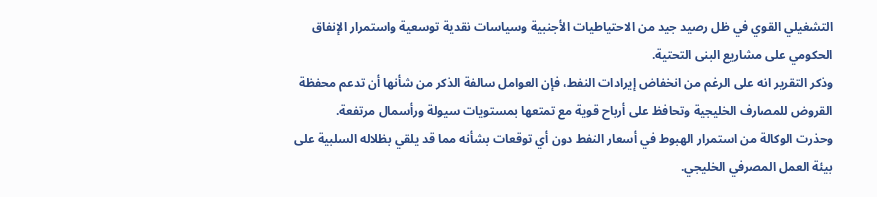التشغيلي القوي في ظل رصيد جيد من الاحتياطيات الأجنبية وسياسات نقدية توسعية واستمرار الإنفاق الحكومي على مشاريع البنى التحتية.
وذكر التقرير انه على الرغم من انخفاض إيرادات النفط، فإن العوامل سالفة الذكر من شأنها أن تدعم محفظة القروض للمصارف الخليجية وتحافظ على أرباح قوية مع تمتعها بمستويات سيولة ورأسمال مرتفعة.
وحذرت الوكالة من استمرار الهبوط في أسعار النفط دون أي توقعات بشأنه مما قد يلقي بظلاله السلبية على بيئة العمل المصرفي الخليجي.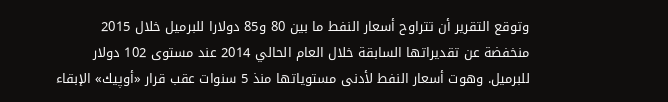وتوقع التقرير أن تتراوح أسعار النفط ما بين 80 و85 دولارا للبرميل خلال 2015 منخفضة عن تقديراتها السابقة خلال العام الحالي 2014 عند مستوى 102 دولار للبرميل. وهوت أسعار النفط لأدنى مستوياتها منذ 5 سنوات عقب قرار «أوپيك» الإبقاء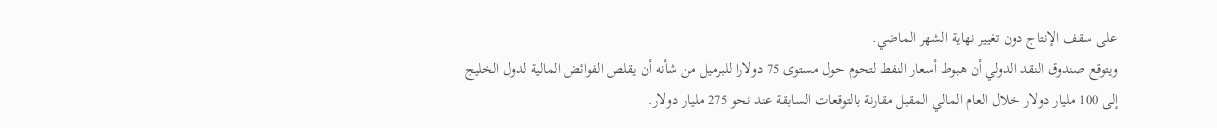على سقف الإنتاج دون تغيير نهاية الشهر الماضي.
ويتوقع صندوق النقد الدولي أن هبوط أسعار النفط لتحوم حول مستوى 75 دولارا للبرميل من شأنه أن يقلص الفوائض المالية لدول الخليج إلى 100 مليار دولار خلال العام المالي المقبل مقارنة بالتوقعات السابقة عند نحو 275 مليار دولار.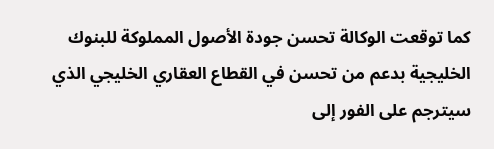كما توقعت الوكالة تحسن جودة الأصول المملوكة للبنوك الخليجية بدعم من تحسن في القطاع العقاري الخليجي الذي سيترجم على الفور إلى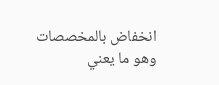انخفاض بالمخصصات وهو ما يعني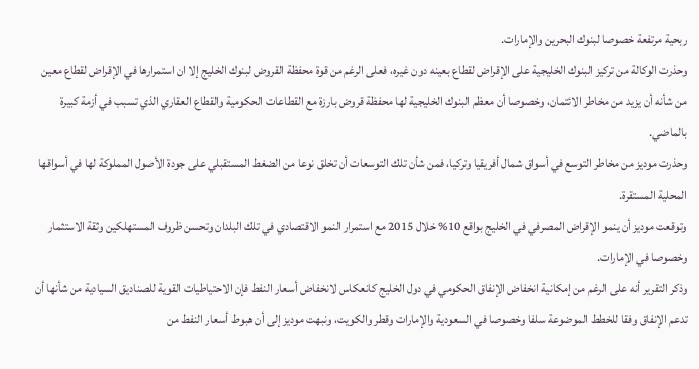ربحية مرتفعة خصوصا لبنوك البحرين والإمارات.
وحذرت الوكالة من تركيز البنوك الخليجية على الإقراض لقطاع بعينه دون غيره، فعلى الرغم من قوة محفظة القروض لبنوك الخليج إلا ان استمرارها في الإقراض لقطاع معين من شأنه أن يزيد من مخاطر الائتمان، وخصوصا أن معظم البنوك الخليجية لها محفظة قروض بارزة مع القطاعات الحكومية والقطاع العقاري الذي تسبب في أزمة كبيرة بالماضي.
وحذرت موديز من مخاطر التوسع في أسواق شمال أفريقيا وتركيا، فمن شأن تلك التوسعات أن تخلق نوعا من الضغط المستقبلي على جودة الأصول المملوكة لها في أسواقها المحلية المستقرة.
وتوقعت موديز أن ينمو الإقراض المصرفي في الخليج بواقع 10% خلال 2015 مع استمرار النمو الاقتصادي في تلك البلدان وتحسن ظروف المستهلكين وثقة الاستثمار وخصوصا في الإمارات.
وذكر التقرير أنه على الرغم من إمكانية انخفاض الإنفاق الحكومي في دول الخليج كانعكاس لانخفاض أسعار النفط فإن الاحتياطيات القوية للصناديق السيادية من شأنها أن تدعم الإنفاق وفقا للخطط الموضوعة سلفا وخصوصا في السعودية والإمارات وقطر والكويت، ونبهت موديز إلى أن هبوط أسعار النفط من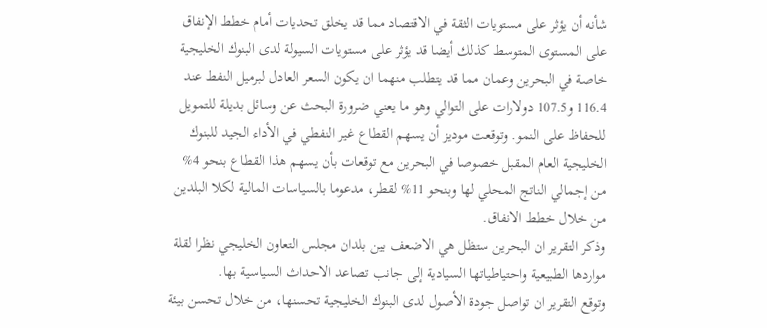شأنه أن يؤثر على مستويات الثقة في الاقتصاد مما قد يخلق تحديات أمام خطط الإنفاق على المستوى المتوسط كذلك أيضا قد يؤثر على مستويات السيولة لدى البنوك الخليجية خاصة في البحرين وعمان مما قد يتطلب منهما ان يكون السعر العادل لبرميل النفط عند 116.4 و107.5 دولارات على التوالي وهو ما يعني ضرورة البحث عن وسائل بديلة للتمويل للحفاظ على النمو. وتوقعت موديز أن يسهم القطاع غير النفطي في الأداء الجيد للبنوك الخليجية العام المقبل خصوصا في البحرين مع توقعات بأن يسهم هذا القطاع بنحو 4% من إجمالي الناتج المحلي لها وبنحو 11% لقطر، مدعوما بالسياسات المالية لكلا البلدين من خلال خطط الانفاق.
وذكر التقرير ان البحرين ستظل هي الاضعف بين بلدان مجلس التعاون الخليجي نظرا لقلة مواردها الطبيعية واحتياطياتها السيادية إلى جانب تصاعد الاحداث السياسية بها.
وتوقع التقرير ان تواصل جودة الأصول لدى البنوك الخليجية تحسنها، من خلال تحسن بيئة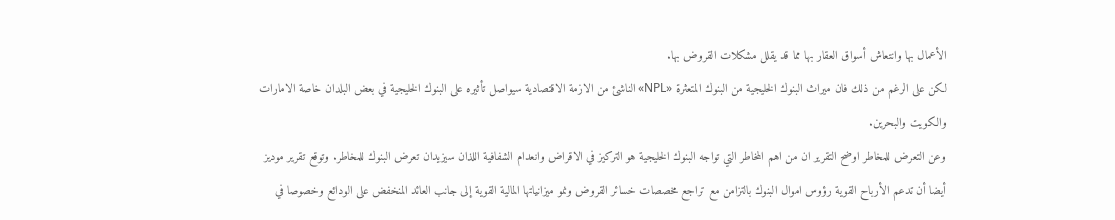الأعمال بها وانتعاش أسواق العقار بها مما قد يقلل مشكلات القروض بها.
لكن على الرغم من ذلك فان ميراث البنوك الخليجية من البنوك المتعثرة «NPL» الناشئ من الازمة الاقتصادية سيواصل تأثيره على البنوك الخليجية في بعض البلدان خاصة الامارات والكويت والبحرين.
وعن التعرض للمخاطر اوضح التقرير ان من اهم المخاطر التي تواجه البنوك الخليجية هو التركيز في الاقراض وانعدام الشفافية اللذان سيزيدان تعرض البنوك للمخاطر. وتوقع تقرير موديز أيضا أن تدعم الأرباح القوية رؤوس اموال البنوك بالتزامن مع تراجع مخصصات خسائر القروض ونمو ميزانياتها المالية القوية إلى جانب العائد المنخفض على الودائع وخصوصا في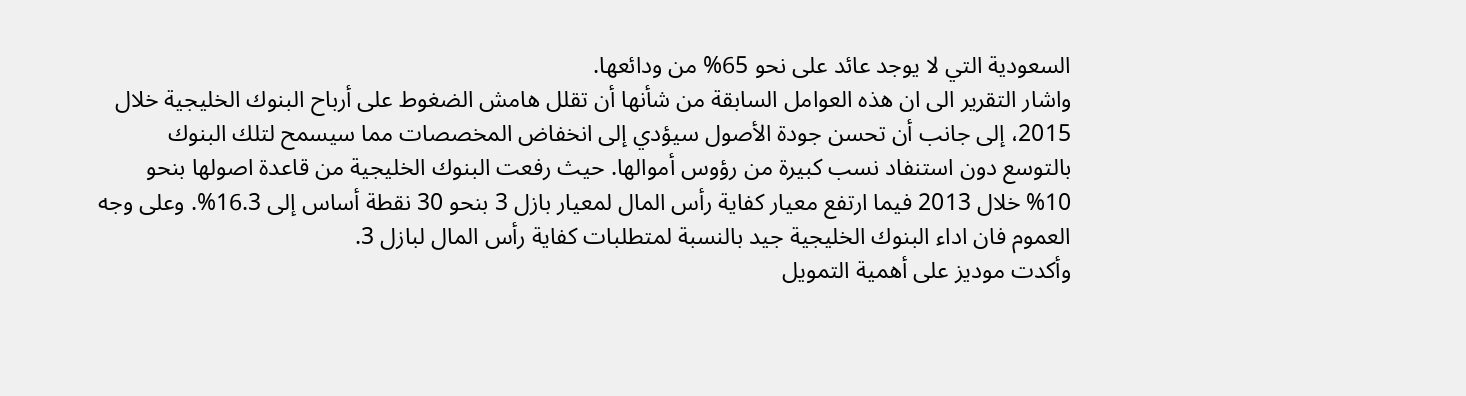السعودية التي لا يوجد عائد على نحو 65% من ودائعها.
واشار التقرير الى ان هذه العوامل السابقة من شأنها أن تقلل هامش الضغوط على أرباح البنوك الخليجية خلال 2015، إلى جانب أن تحسن جودة الأصول سيؤدي إلى انخفاض المخصصات مما سيسمح لتلك البنوك بالتوسع دون استنفاد نسب كبيرة من رؤوس أموالها. حيث رفعت البنوك الخليجية من قاعدة اصولها بنحو 10% خلال 2013 فيما ارتفع معيار كفاية رأس المال لمعيار بازل 3 بنحو 30 نقطة أساس إلى 16.3%. وعلى وجه العموم فان اداء البنوك الخليجية جيد بالنسبة لمتطلبات كفاية رأس المال لبازل 3.
وأكدت موديز على أهمية التمويل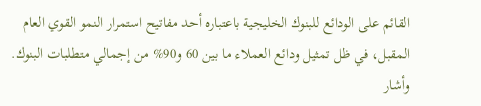القائم على الودائع للبنوك الخليجية باعتباره أحد مفاتيح استمرار النمو القوي العام المقبل، في ظل تمثيل ودائع العملاء ما بين 60 و90% من إجمالي متطلبات البنوك.
وأشار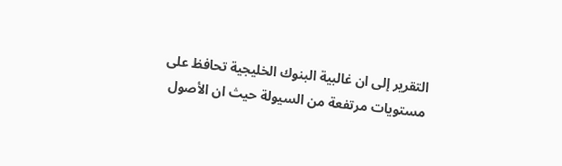التقرير إلى ان غالبية البنوك الخليجية تحافظ على مستويات مرتفعة من السيولة حيث ان الأصول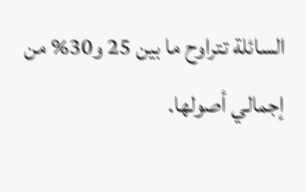السائلة تتراوح ما بين 25 و30% من إجمالي أصولها.